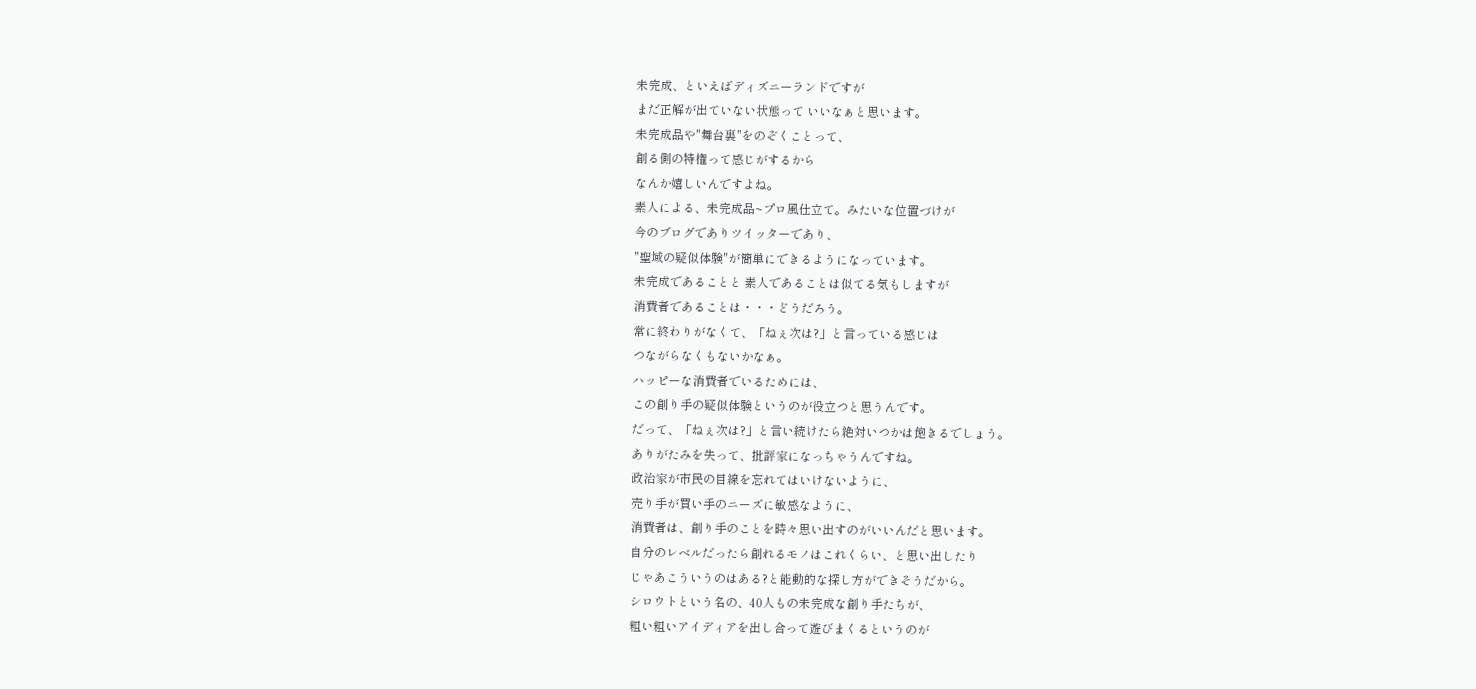未完成、といえばディズニーランドですが
まだ正解が出ていない状態って いいなぁと思います。
未完成品や"舞台裏"をのぞくことって、
創る側の特権って感じがするから
なんか嬉しいんですよね。
素人による、未完成品~プロ風仕立て。みたいな位置づけが
今のブログでありツイッターであり、
"聖域の疑似体験"が簡単にできるようになっています。
未完成であることと 素人であることは似てる気もしますが
消費者であることは・・・どうだろう。
常に終わりがなくて、「ねぇ次は?」と言っている感じは
つながらなくもないかなぁ。
ハッピーな消費者でいるためには、
この創り手の疑似体験というのが役立つと思うんです。
だって、「ねぇ次は?」と言い続けたら絶対いつかは飽きるでしょう。
ありがたみを失って、批評家になっちゃうんですね。
政治家が市民の目線を忘れてはいけないように、
売り手が買い手のニーズに敏感なように、
消費者は、創り手のことを時々思い出すのがいいんだと思います。
自分のレベルだったら創れるモノはこれくらい、と思い出したり
じゃあこういうのはある?と能動的な探し方ができそうだから。
シロウトという名の、40人もの未完成な創り手たちが、
粗い粗いアイディアを出し合って遊びまくるというのが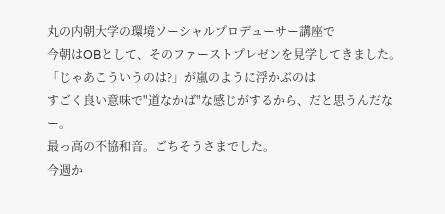丸の内朝大学の環境ソーシャルプロデューサー講座で
今朝はOBとして、そのファーストプレゼンを見学してきました。
「じゃあこういうのは?」が嵐のように浮かぶのは
すごく良い意味で"道なかば"な感じがするから、だと思うんだなー。
最っ高の不協和音。ごちそうさまでした。
今週か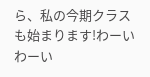ら、私の今期クラスも始まります!わーいわーい